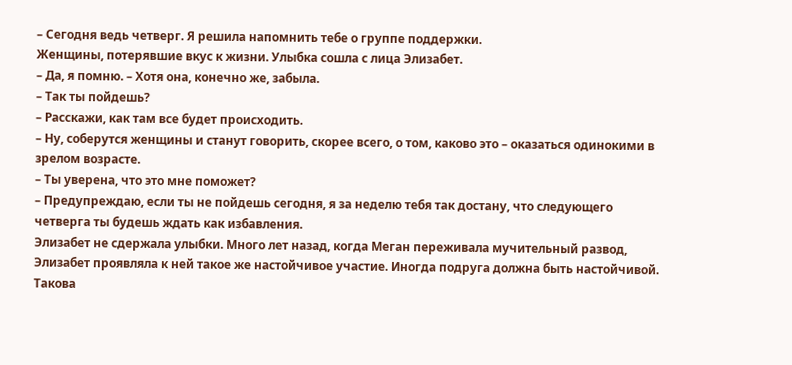– Сегодня ведь четверг. Я решила напомнить тебе о группе поддержки.
Женщины, потерявшие вкус к жизни. Улыбка сошла с лица Элизабет.
– Да, я помню. – Хотя она, конечно же, забыла.
– Так ты пойдешь?
– Расскажи, как там все будет происходить.
– Ну, соберутся женщины и станут говорить, скорее всего, о том, каково это – оказаться одинокими в зрелом возрасте.
– Ты уверена, что это мне поможет?
– Предупреждаю, если ты не пойдешь сегодня, я за неделю тебя так достану, что следующего четверга ты будешь ждать как избавления.
Элизабет не сдержала улыбки. Много лет назад, когда Меган переживала мучительный развод, Элизабет проявляла к ней такое же настойчивое участие. Иногда подруга должна быть настойчивой. Такова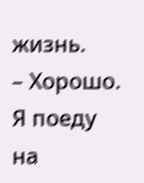жизнь.
– Хорошо. Я поеду на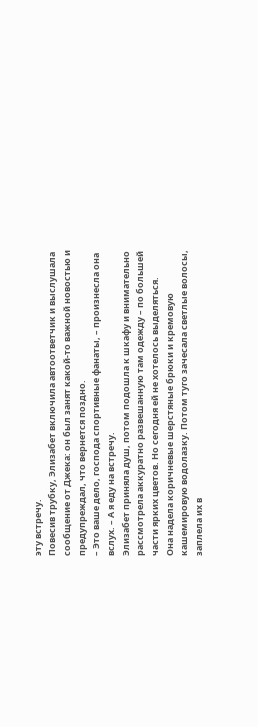эту встречу.
Повесив трубку, Элизабет включила автоответчик и выслушала сообщение от Джека: он был занят какой-то важной новостью и предупреждал, что вернется поздно.
– Это ваше дело, господа спортивные фанаты, – произнесла она вслух. – А я еду на встречу.
Элизабет приняла душ, потом подошла к шкафу и внимательно рассмотрела аккуратно развешанную там одежду – по большей части ярких цветов. Но сегодня ей не хотелось выделяться.
Она надела коричневые шерстяные брюки и кремовую кашемировую водолазку. Потом туго зачесала светлые волосы, заплела их в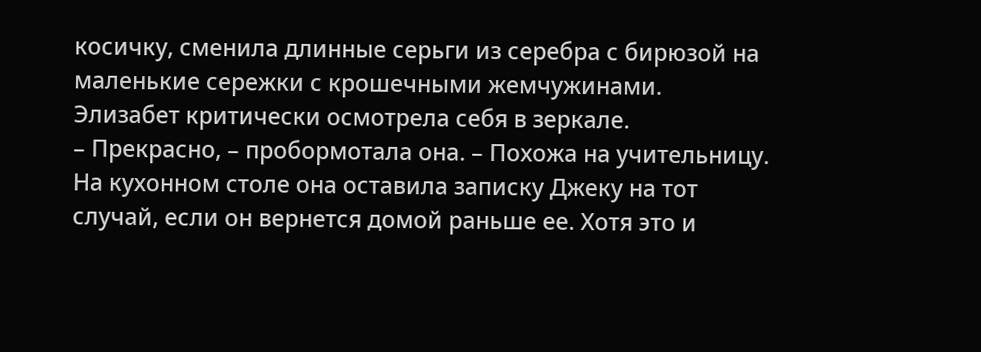косичку, сменила длинные серьги из серебра с бирюзой на маленькие сережки с крошечными жемчужинами.
Элизабет критически осмотрела себя в зеркале.
– Прекрасно, – пробормотала она. – Похожа на учительницу.
На кухонном столе она оставила записку Джеку на тот случай, если он вернется домой раньше ее. Хотя это и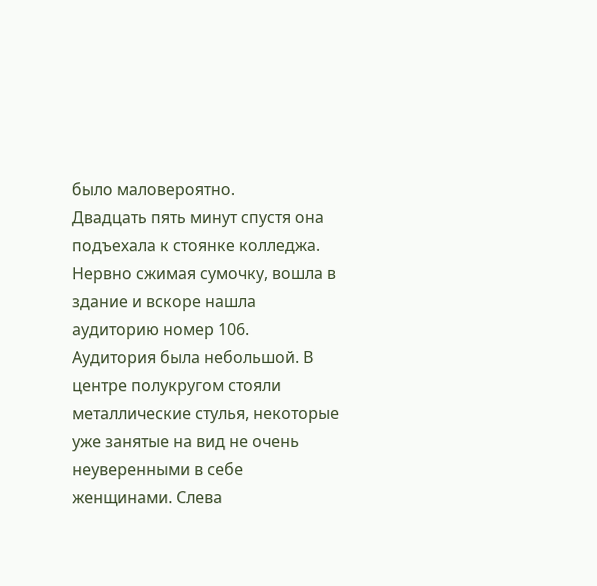было маловероятно.
Двадцать пять минут спустя она подъехала к стоянке колледжа. Нервно сжимая сумочку, вошла в здание и вскоре нашла аудиторию номер 106.
Аудитория была небольшой. В центре полукругом стояли металлические стулья, некоторые уже занятые на вид не очень неуверенными в себе женщинами. Слева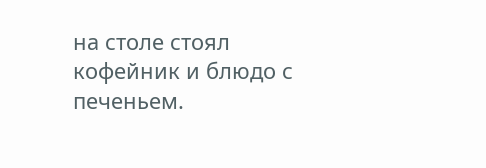на столе стоял кофейник и блюдо с печеньем.